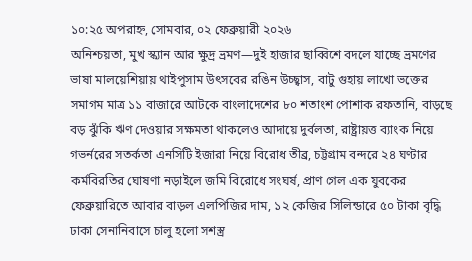১০:২৫ অপরাহ্ন, সোমবার, ০২ ফেব্রুয়ারী ২০২৬
অনিশ্চয়তা, মুখ স্ক্যান আর ক্ষুদ্র ভ্রমণ—দুই হাজার ছাব্বিশে বদলে যাচ্ছে ভ্রমণের ভাষা মালয়েশিয়ায় থাইপুসাম উৎসবের রঙিন উচ্ছ্বাস, বাটু গুহায় লাখো ভক্তের সমাগম মাত্র ১১ বাজারে আটকে বাংলাদেশের ৮০ শতাংশ পোশাক রফতানি, বাড়ছে বড় ঝুঁকি ঋণ দেওয়ার সক্ষমতা থাকলেও আদায়ে দুর্বলতা, রাষ্ট্রায়ত্ত ব্যাংক নিয়ে গভর্নরের সতর্কতা এনসিটি ইজারা নিয়ে বিরোধ তীব্র, চট্টগ্রাম বন্দরে ২৪ ঘণ্টার কর্মবিরতির ঘোষণা নড়াইলে জমি বিরোধে সংঘর্ষ, প্রাণ গেল এক যুবকের ফেব্রুয়ারিতে আবার বাড়ল এলপিজির দাম, ১২ কেজির সিলিন্ডারে ৫০ টাকা বৃদ্ধি ঢাকা সেনানিবাসে চালু হলো সশস্ত্র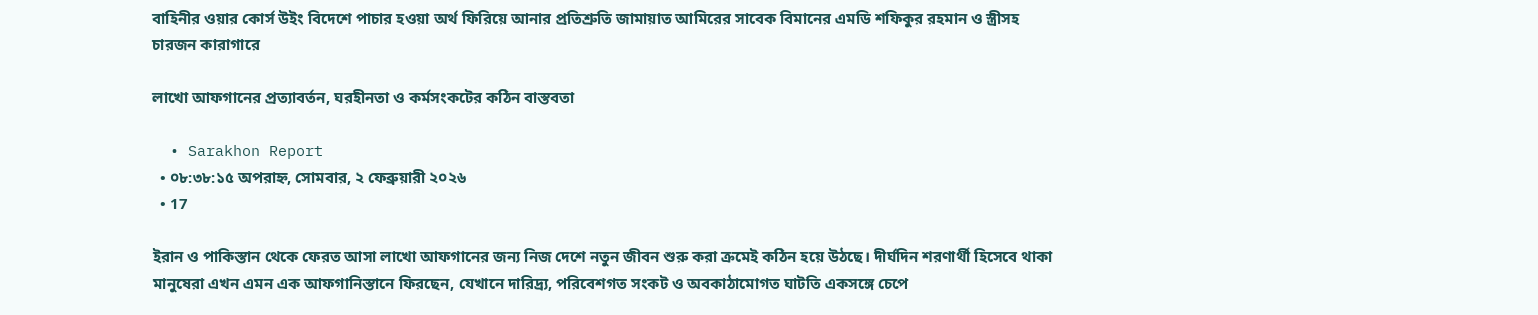বাহিনীর ওয়ার কোর্স উইং বিদেশে পাচার হওয়া অর্থ ফিরিয়ে আনার প্রতিশ্রুতি জামায়াত আমিরের সাবেক বিমানের এমডি শফিকুর রহমান ও স্ত্রীসহ চারজন কারাগারে

লাখো আফগানের প্রত্যাবর্তন, ঘরহীনতা ও কর্মসংকটের কঠিন বাস্তবতা

  • Sarakhon Report
  • ০৮:৩৮:১৫ অপরাহ্ন, সোমবার, ২ ফেব্রুয়ারী ২০২৬
  • 17

ইরান ও পাকিস্তান থেকে ফেরত আসা লাখো আফগানের জন্য নিজ দেশে নতুন জীবন শুরু করা ক্রমেই কঠিন হয়ে উঠছে। দীর্ঘদিন শরণার্থী হিসেবে থাকা মানুষেরা এখন এমন এক আফগানিস্তানে ফিরছেন, যেখানে দারিদ্র্য, পরিবেশগত সংকট ও অবকাঠামোগত ঘাটতি একসঙ্গে চেপে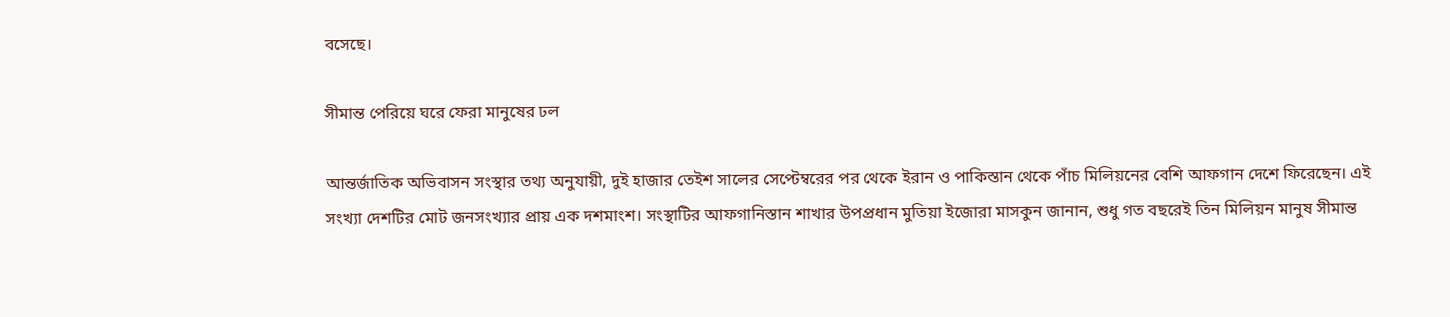বসেছে।

সীমান্ত পেরিয়ে ঘরে ফেরা মানুষের ঢল

আন্তর্জাতিক অভিবাসন সংস্থার তথ্য অনুযায়ী, দুই হাজার তেইশ সালের সেপ্টেম্বরের পর থেকে ইরান ও পাকিস্তান থেকে পাঁচ মিলিয়নের বেশি আফগান দেশে ফিরেছেন। এই সংখ্যা দেশটির মোট জনসংখ্যার প্রায় এক দশমাংশ। সংস্থাটির আফগানিস্তান শাখার উপপ্রধান মুতিয়া ইজোরা মাসকুন জানান, শুধু গত বছরেই তিন মিলিয়ন মানুষ সীমান্ত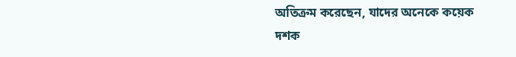অতিক্রম করেছেন, যাদের অনেকে কয়েক দশক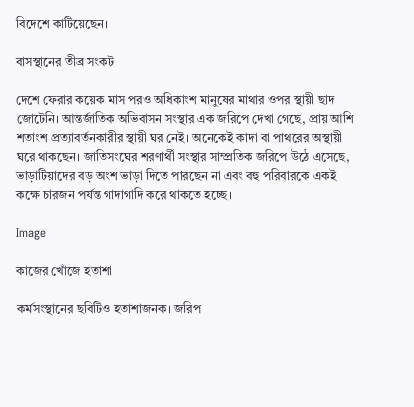বিদেশে কাটিয়েছেন।

বাসস্থানের তীব্র সংকট

দেশে ফেরার কয়েক মাস পরও অধিকাংশ মানুষের মাথার ওপর স্থায়ী ছাদ জোটেনি। আন্তর্জাতিক অভিবাসন সংস্থার এক জরিপে দেখা গেছে, প্রায় আশি শতাংশ প্রত্যাবর্তনকারীর স্থায়ী ঘর নেই। অনেকেই কাদা বা পাথরের অস্থায়ী ঘরে থাকছেন। জাতিসংঘের শরণার্থী সংস্থার সাম্প্রতিক জরিপে উঠে এসেছে, ভাড়াটিয়াদের বড় অংশ ভাড়া দিতে পারছেন না এবং বহু পরিবারকে একই কক্ষে চারজন পর্যন্ত গাদাগাদি করে থাকতে হচ্ছে।

Image

কাজের খোঁজে হতাশা

কর্মসংস্থানের ছবিটিও হতাশাজনক। জরিপ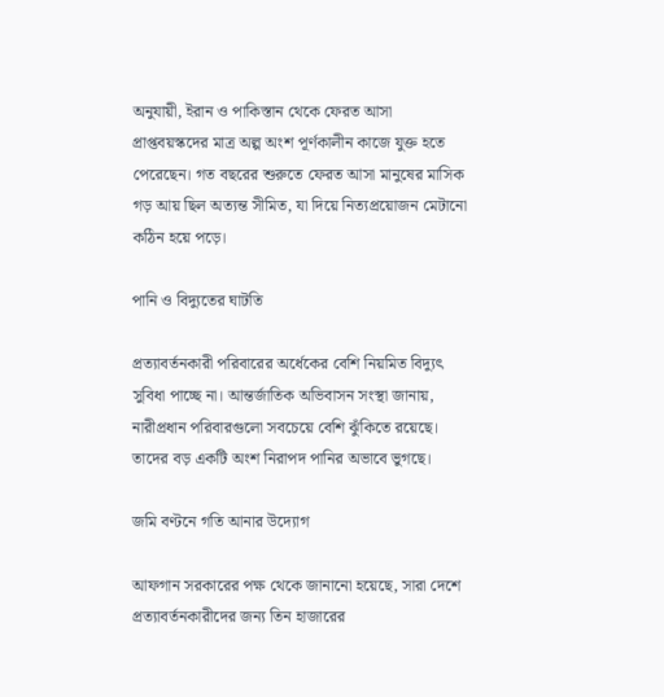অনুযায়ী, ইরান ও পাকিস্তান থেকে ফেরত আসা প্রাপ্তবয়স্কদের মাত্র অল্প অংশ পূর্ণকালীন কাজে যুক্ত হতে পেরেছেন। গত বছরের শুরুতে ফেরত আসা মানুষের মাসিক গড় আয় ছিল অত্যন্ত সীমিত, যা দিয়ে নিত্যপ্রয়োজন মেটানো কঠিন হয়ে পড়ে।

পানি ও বিদ্যুতের ঘাটতি

প্রত্যাবর্তনকারী পরিবারের অর্ধেকের বেশি নিয়মিত বিদ্যুৎ সুবিধা পাচ্ছে না। আন্তর্জাতিক অভিবাসন সংস্থা জানায়, নারীপ্রধান পরিবারগুলো সবচেয়ে বেশি ঝুঁকিতে রয়েছে। তাদের বড় একটি অংশ নিরাপদ পানির অভাবে ভুগছে।

জমি বণ্টনে গতি আনার উদ্যোগ

আফগান সরকারের পক্ষ থেকে জানানো হয়েছে, সারা দেশে প্রত্যাবর্তনকারীদের জন্য তিন হাজারের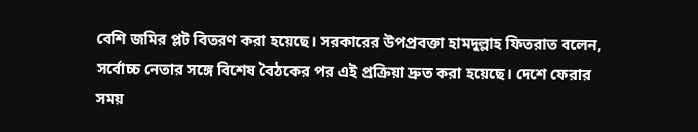বেশি জমির প্লট বিতরণ করা হয়েছে। সরকারের উপপ্রবক্তা হামদুল্লাহ ফিতরাত বলেন, সর্বোচ্চ নেতার সঙ্গে বিশেষ বৈঠকের পর এই প্রক্রিয়া দ্রুত করা হয়েছে। দেশে ফেরার সময়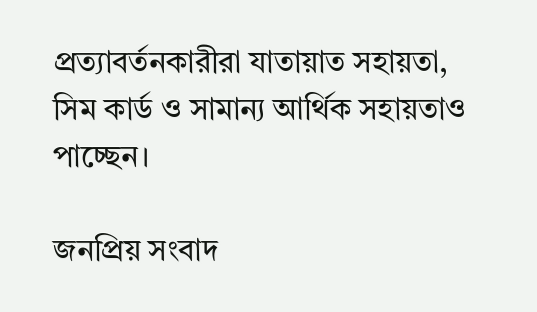প্রত্যাবর্তনকারীরা যাতায়াত সহায়তা, সিম কার্ড ও সামান্য আর্থিক সহায়তাও পাচ্ছেন।

জনপ্রিয় সংবাদ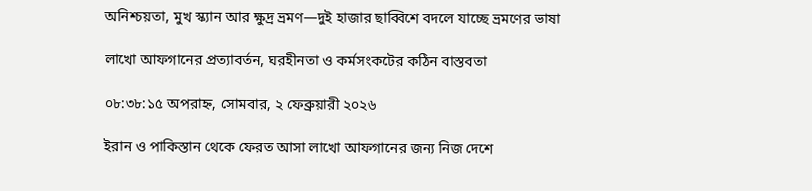অনিশ্চয়তা, মুখ স্ক্যান আর ক্ষুদ্র ভ্রমণ—দুই হাজার ছাব্বিশে বদলে যাচ্ছে ভ্রমণের ভাষা

লাখো আফগানের প্রত্যাবর্তন, ঘরহীনতা ও কর্মসংকটের কঠিন বাস্তবতা

০৮:৩৮:১৫ অপরাহ্ন, সোমবার, ২ ফেব্রুয়ারী ২০২৬

ইরান ও পাকিস্তান থেকে ফেরত আসা লাখো আফগানের জন্য নিজ দেশে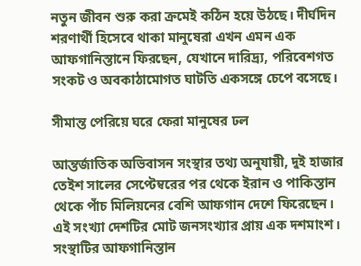নতুন জীবন শুরু করা ক্রমেই কঠিন হয়ে উঠছে। দীর্ঘদিন শরণার্থী হিসেবে থাকা মানুষেরা এখন এমন এক আফগানিস্তানে ফিরছেন, যেখানে দারিদ্র্য, পরিবেশগত সংকট ও অবকাঠামোগত ঘাটতি একসঙ্গে চেপে বসেছে।

সীমান্ত পেরিয়ে ঘরে ফেরা মানুষের ঢল

আন্তর্জাতিক অভিবাসন সংস্থার তথ্য অনুযায়ী, দুই হাজার তেইশ সালের সেপ্টেম্বরের পর থেকে ইরান ও পাকিস্তান থেকে পাঁচ মিলিয়নের বেশি আফগান দেশে ফিরেছেন। এই সংখ্যা দেশটির মোট জনসংখ্যার প্রায় এক দশমাংশ। সংস্থাটির আফগানিস্তান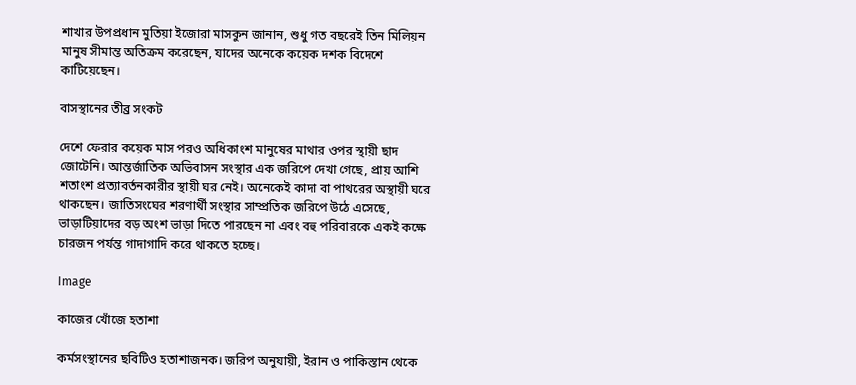শাখার উপপ্রধান মুতিয়া ইজোরা মাসকুন জানান, শুধু গত বছরেই তিন মিলিয়ন মানুষ সীমান্ত অতিক্রম করেছেন, যাদের অনেকে কয়েক দশক বিদেশে কাটিয়েছেন।

বাসস্থানের তীব্র সংকট

দেশে ফেরার কয়েক মাস পরও অধিকাংশ মানুষের মাথার ওপর স্থায়ী ছাদ জোটেনি। আন্তর্জাতিক অভিবাসন সংস্থার এক জরিপে দেখা গেছে, প্রায় আশি শতাংশ প্রত্যাবর্তনকারীর স্থায়ী ঘর নেই। অনেকেই কাদা বা পাথরের অস্থায়ী ঘরে থাকছেন। জাতিসংঘের শরণার্থী সংস্থার সাম্প্রতিক জরিপে উঠে এসেছে, ভাড়াটিয়াদের বড় অংশ ভাড়া দিতে পারছেন না এবং বহু পরিবারকে একই কক্ষে চারজন পর্যন্ত গাদাগাদি করে থাকতে হচ্ছে।

Image

কাজের খোঁজে হতাশা

কর্মসংস্থানের ছবিটিও হতাশাজনক। জরিপ অনুযায়ী, ইরান ও পাকিস্তান থেকে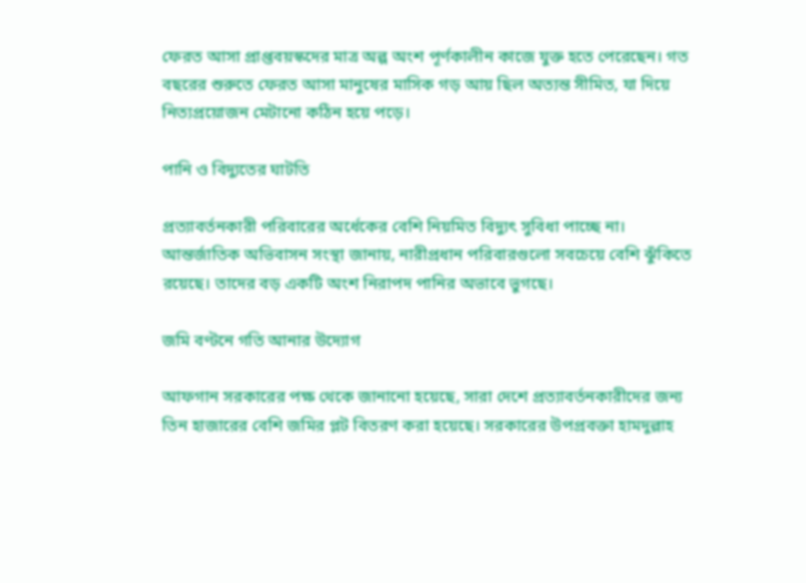ফেরত আসা প্রাপ্তবয়স্কদের মাত্র অল্প অংশ পূর্ণকালীন কাজে যুক্ত হতে পেরেছেন। গত বছরের শুরুতে ফেরত আসা মানুষের মাসিক গড় আয় ছিল অত্যন্ত সীমিত, যা দিয়ে নিত্যপ্রয়োজন মেটানো কঠিন হয়ে পড়ে।

পানি ও বিদ্যুতের ঘাটতি

প্রত্যাবর্তনকারী পরিবারের অর্ধেকের বেশি নিয়মিত বিদ্যুৎ সুবিধা পাচ্ছে না। আন্তর্জাতিক অভিবাসন সংস্থা জানায়, নারীপ্রধান পরিবারগুলো সবচেয়ে বেশি ঝুঁকিতে রয়েছে। তাদের বড় একটি অংশ নিরাপদ পানির অভাবে ভুগছে।

জমি বণ্টনে গতি আনার উদ্যোগ

আফগান সরকারের পক্ষ থেকে জানানো হয়েছে, সারা দেশে প্রত্যাবর্তনকারীদের জন্য তিন হাজারের বেশি জমির প্লট বিতরণ করা হয়েছে। সরকারের উপপ্রবক্তা হামদুল্লাহ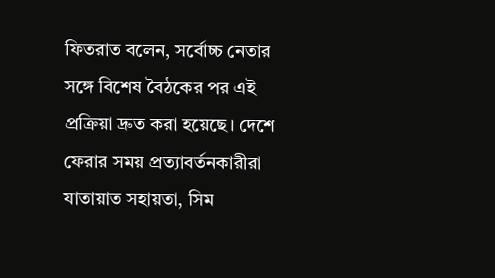ফিতরাত বলেন, সর্বোচ্চ নেতার সঙ্গে বিশেষ বৈঠকের পর এই প্রক্রিয়া দ্রুত করা হয়েছে। দেশে ফেরার সময় প্রত্যাবর্তনকারীরা যাতায়াত সহায়তা, সিম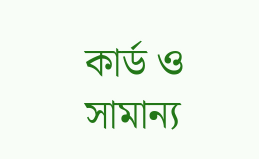কার্ড ও সামান্য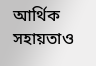আর্থিক সহায়তাও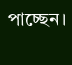পাচ্ছেন।